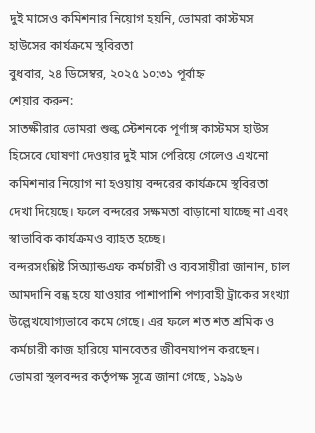দুই মাসেও কমিশনার নিয়োগ হয়নি, ভোমরা কাস্টমস হাউসের কার্যক্রমে স্থবিরতা
বুধবার, ২৪ ডিসেম্বর, ২০২৫ ১০:৩১ পূর্বাহ্ন
শেয়ার করুন:
সাতক্ষীরার ভোমরা শুল্ক স্টেশনকে পূর্ণাঙ্গ কাস্টমস হাউস হিসেবে ঘোষণা দেওয়ার দুই মাস পেরিয়ে গেলেও এখনো কমিশনার নিয়োগ না হওয়ায় বন্দরের কার্যক্রমে স্থবিরতা দেখা দিয়েছে। ফলে বন্দরের সক্ষমতা বাড়ানো যাচ্ছে না এবং স্বাভাবিক কার্যক্রমও ব্যাহত হচ্ছে।
বন্দরসংশ্লিষ্ট সিঅ্যান্ডএফ কর্মচারী ও ব্যবসায়ীরা জানান, চাল আমদানি বন্ধ হয়ে যাওয়ার পাশাপাশি পণ্যবাহী ট্রাকের সংখ্যা উল্লেখযোগ্যভাবে কমে গেছে। এর ফলে শত শত শ্রমিক ও কর্মচারী কাজ হারিয়ে মানবেতর জীবনযাপন করছেন।
ভোমরা স্থলবন্দর কর্তৃপক্ষ সূত্রে জানা গেছে, ১৯৯৬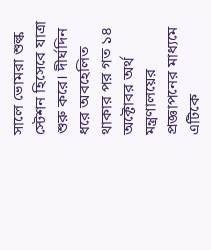সালে ভোমরা শুল্ক স্টেশন হিসেবে যাত্রা শুরু করে। দীর্ঘদিন ধরে অবহেলিত থাকার পর গত ১৪ অক্টোবর অর্থ মন্ত্রণালয়ের প্রজ্ঞাপনের মাধ্যমে এটিকে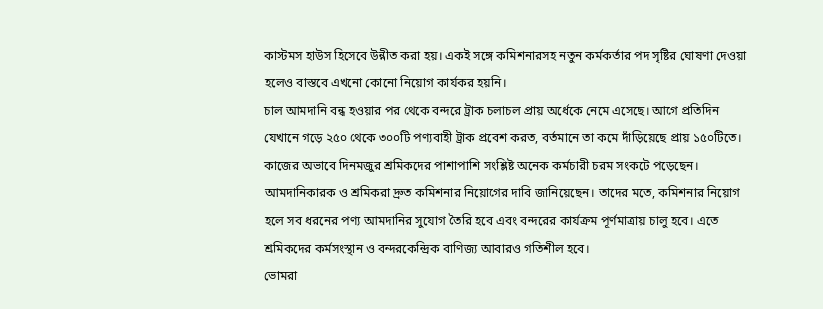কাস্টমস হাউস হিসেবে উন্নীত করা হয়। একই সঙ্গে কমিশনারসহ নতুন কর্মকর্তার পদ সৃষ্টির ঘোষণা দেওয়া হলেও বাস্তবে এখনো কোনো নিয়োগ কার্যকর হয়নি।
চাল আমদানি বন্ধ হওয়ার পর থেকে বন্দরে ট্রাক চলাচল প্রায় অর্ধেকে নেমে এসেছে। আগে প্রতিদিন যেখানে গড়ে ২৫০ থেকে ৩০০টি পণ্যবাহী ট্রাক প্রবেশ করত, বর্তমানে তা কমে দাঁড়িয়েছে প্রায় ১৫০টিতে। কাজের অভাবে দিনমজুর শ্রমিকদের পাশাপাশি সংশ্লিষ্ট অনেক কর্মচারী চরম সংকটে পড়েছেন।
আমদানিকারক ও শ্রমিকরা দ্রুত কমিশনার নিয়োগের দাবি জানিয়েছেন। তাদের মতে, কমিশনার নিয়োগ হলে সব ধরনের পণ্য আমদানির সুযোগ তৈরি হবে এবং বন্দরের কার্যক্রম পূর্ণমাত্রায় চালু হবে। এতে শ্রমিকদের কর্মসংস্থান ও বন্দরকেন্দ্রিক বাণিজ্য আবারও গতিশীল হবে।
ভোমরা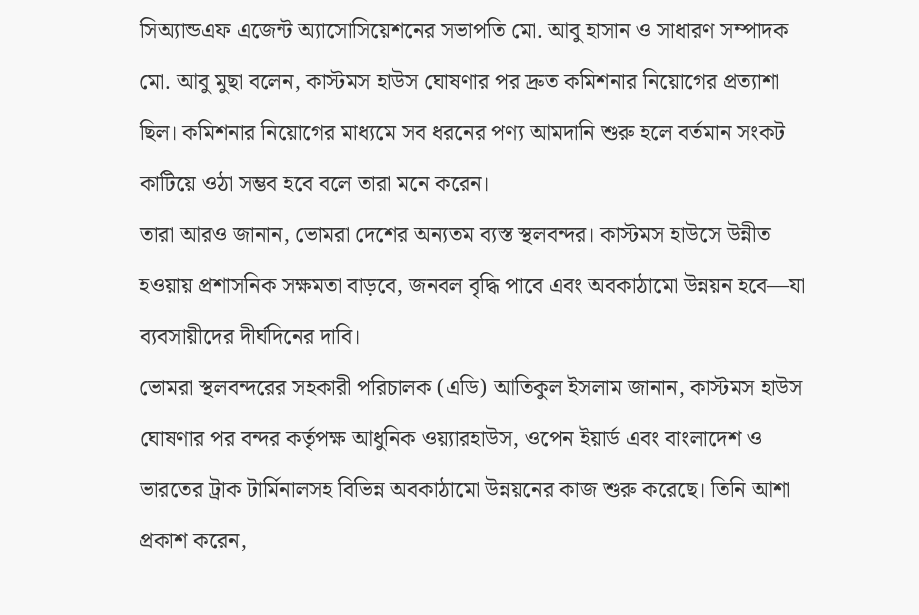সিঅ্যান্ডএফ এজেন্ট অ্যাসোসিয়েশনের সভাপতি মো. আবু হাসান ও সাধারণ সম্পাদক মো. আবু মুছা বলেন, কাস্টমস হাউস ঘোষণার পর দ্রুত কমিশনার নিয়োগের প্রত্যাশা ছিল। কমিশনার নিয়োগের মাধ্যমে সব ধরনের পণ্য আমদানি শুরু হলে বর্তমান সংকট কাটিয়ে ওঠা সম্ভব হবে বলে তারা মনে করেন।
তারা আরও জানান, ভোমরা দেশের অন্যতম ব্যস্ত স্থলবন্দর। কাস্টমস হাউসে উন্নীত হওয়ায় প্রশাসনিক সক্ষমতা বাড়বে, জনবল বৃদ্ধি পাবে এবং অবকাঠামো উন্নয়ন হবে—যা ব্যবসায়ীদের দীর্ঘদিনের দাবি।
ভোমরা স্থলবন্দরের সহকারী পরিচালক (এডি) আতিকুল ইসলাম জানান, কাস্টমস হাউস ঘোষণার পর বন্দর কর্তৃপক্ষ আধুনিক ওয়্যারহাউস, ওপেন ইয়ার্ড এবং বাংলাদেশ ও ভারতের ট্রাক টার্মিনালসহ বিভিন্ন অবকাঠামো উন্নয়নের কাজ শুরু করেছে। তিনি আশা প্রকাশ করেন,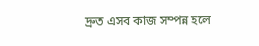দ্রুত এসব কাজ সম্পন্ন হলে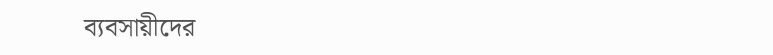ব্যবসায়ীদের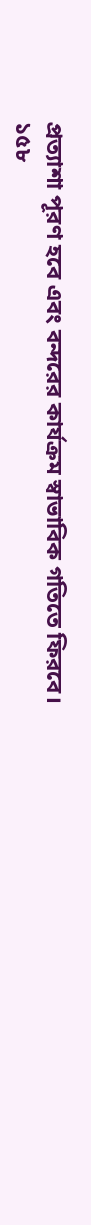প্রত্যাশা পূরণ হবে এবং বন্দরের কার্যক্রম স্বাভাবিক গতিতে ফিরবে।
১৫৮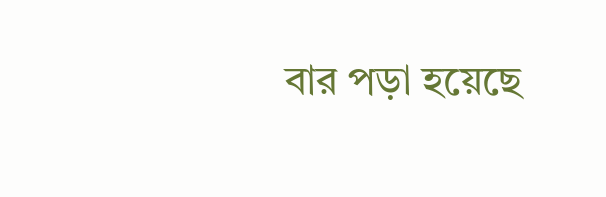বার পড়া হয়েছে